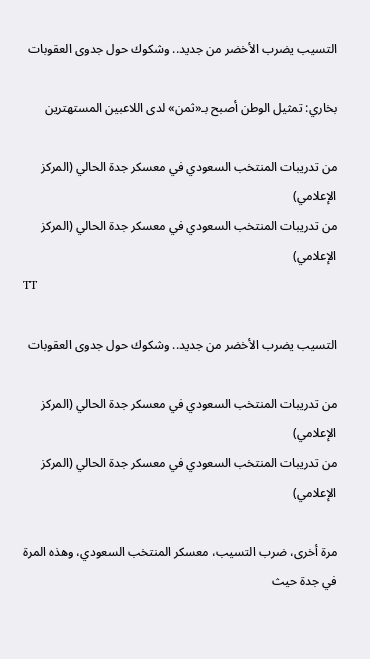التسيب يضرب الأخضر من جديد.. وشكوك حول جدوى العقوبات

بخاري: تمثيل الوطن أصبح بـ«ثمن» لدى اللاعبين المستهترين

من تدريبات المنتخب السعودي في معسكر جدة الحالي (المركز الإعلامي)
من تدريبات المنتخب السعودي في معسكر جدة الحالي (المركز الإعلامي)
TT

التسيب يضرب الأخضر من جديد.. وشكوك حول جدوى العقوبات

من تدريبات المنتخب السعودي في معسكر جدة الحالي (المركز الإعلامي)
من تدريبات المنتخب السعودي في معسكر جدة الحالي (المركز الإعلامي)

مرة أخرى، ضرب التسيب، معسكر المنتخب السعودي، وهذه المرة في جدة حيث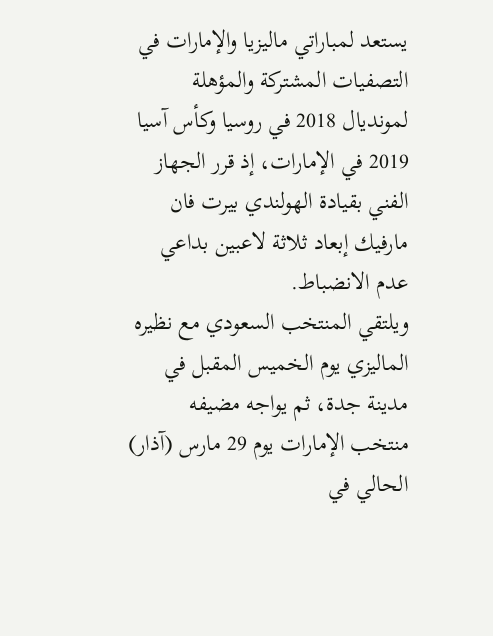يستعد لمباراتي ماليزيا والإمارات في التصفيات المشتركة والمؤهلة لمونديال 2018 في روسيا وكأس آسيا 2019 في الإمارات، إذ قرر الجهاز الفني بقيادة الهولندي بيرت فان مارفيك إبعاد ثلاثة لاعبين بداعي عدم الانضباط.
ويلتقي المنتخب السعودي مع نظيره الماليزي يوم الخميس المقبل في مدينة جدة، ثم يواجه مضيفه منتخب الإمارات يوم 29 مارس (آذار) الحالي في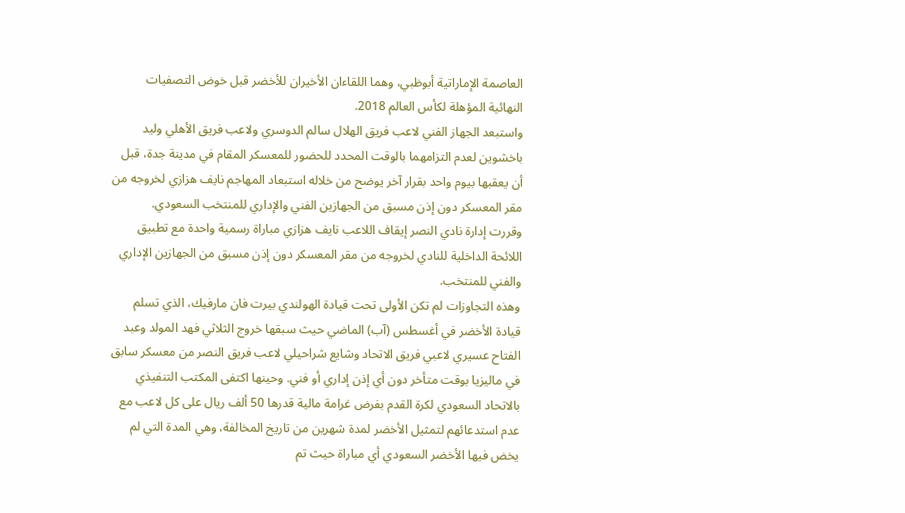العاصمة الإماراتية أبوظبي، وهما اللقاءان الأخيران للأخضر قبل خوض التصفيات النهائية المؤهلة لكأس العالم 2018.
واستبعد الجهاز الفني لاعب فريق الهلال سالم الدوسري ولاعب فريق الأهلي وليد باخشوين لعدم التزامهما بالوقت المحدد للحضور للمعسكر المقام في مدينة جدة، قبل أن يعقبها بيوم واحد بقرار آخر يوضح من خلاله استبعاد المهاجم نايف هزازي لخروجه من مقر المعسكر دون إذن مسبق من الجهازين الفني والإداري للمنتخب السعودي.
وقررت إدارة نادي النصر إيقاف اللاعب نايف هزازي مباراة رسمية واحدة مع تطبيق اللائحة الداخلية للنادي لخروجه من مقر المعسكر دون إذن مسبق من الجهازين الإداري والفني للمنتخب.
وهذه التجاوزات لم تكن الأولى تحت قيادة الهولندي بيرت فان مارفيك، الذي تسلم قيادة الأخضر في أغسطس (آب) الماضي حيث سبقها خروج الثلاثي فهد المولد وعبد الفتاح عسيري لاعبي فريق الاتحاد وشايع شراحيلي لاعب فريق النصر من معسكر سابق في ماليزيا بوقت متأخر دون أي إذن إداري أو فني. وحينها اكتفى المكتب التنفيذي بالاتحاد السعودي لكرة القدم بفرض غرامة مالية قدرها 50 ألف ريال على كل لاعب مع عدم استدعائهم لتمثيل الأخضر لمدة شهرين من تاريخ المخالفة، وهي المدة التي لم يخض فيها الأخضر السعودي أي مباراة حيث تم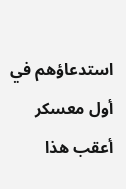استدعاؤهم في أول معسكر أعقب هذا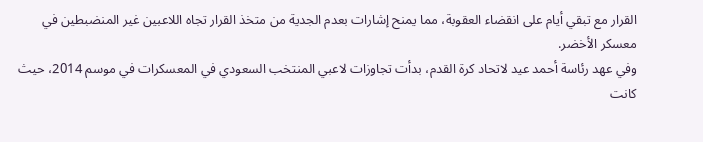القرار مع تبقي أيام على انقضاء العقوبة، مما يمنح إشارات بعدم الجدية من متخذ القرار تجاه اللاعبين غير المنضبطين في معسكر الأخضر.
وفي عهد رئاسة أحمد عيد لاتحاد كرة القدم، بدأت تجاوزات لاعبي المنتخب السعودي في المعسكرات في موسم 2014، حيث كانت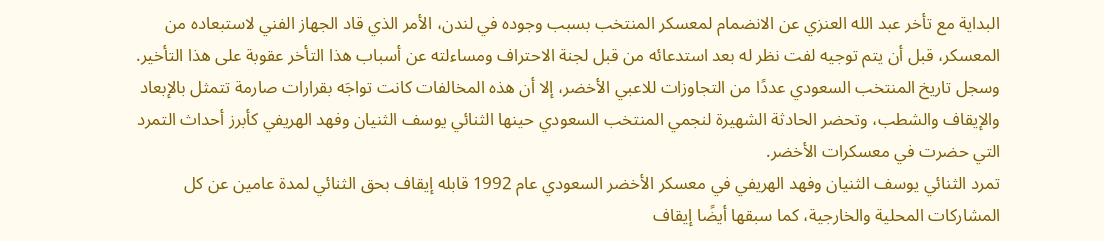البداية مع تأخر عبد الله العنزي عن الانضمام لمعسكر المنتخب بسبب وجوده في لندن، الأمر الذي قاد الجهاز الفني لاستبعاده من المعسكر، قبل أن يتم توجيه لفت نظر له بعد استدعائه من قبل لجنة الاحتراف ومساءلته عن أسباب هذا التأخر عقوبة على هذا التأخير.
وسجل تاريخ المنتخب السعودي عددًا من التجاوزات للاعبي الأخضر، إلا أن هذه المخالفات كانت تواجَه بقرارات صارمة تتمثل بالإبعاد والإيقاف والشطب، وتحضر الحادثة الشهيرة لنجمي المنتخب السعودي حينها الثنائي يوسف الثنيان وفهد الهريفي كأبرز أحداث التمرد التي حضرت في معسكرات الأخضر.
تمرد الثنائي يوسف الثنيان وفهد الهريفي في معسكر الأخضر السعودي عام 1992 قابله إيقاف بحق الثنائي لمدة عامين عن كل المشاركات المحلية والخارجية، كما سبقها أيضًا إيقاف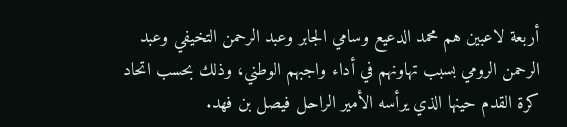أربعة لاعبين هم محمد الدعيع وسامي الجابر وعبد الرحمن التخيفي وعبد الرحمن الرومي بسبب تهاونهم في أداء واجبهم الوطني، وذلك بحسب اتحاد كرة القدم حينها الذي يرأسه الأمير الراحل فيصل بن فهد.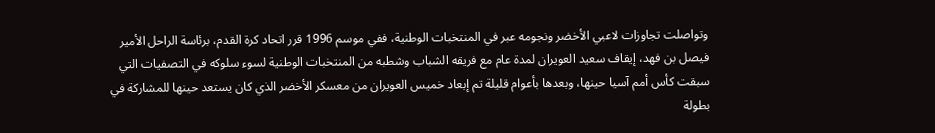وتواصلت تجاوزات لاعبي الأخضر ونجومه عبر في المنتخبات الوطنية، ففي موسم 1996 قرر اتحاد كرة القدم، برئاسة الراحل الأمير فيصل بن فهد، إيقاف سعيد العويران لمدة عام مع فريقه الشباب وشطبه من المنتخبات الوطنية لسوء سلوكه في التصفيات التي سبقت كأس أمم آسيا حينها، وبعدها بأعوام قليلة تم إبعاد خميس العويران من معسكر الأخضر الذي كان يستعد حينها للمشاركة في بطولة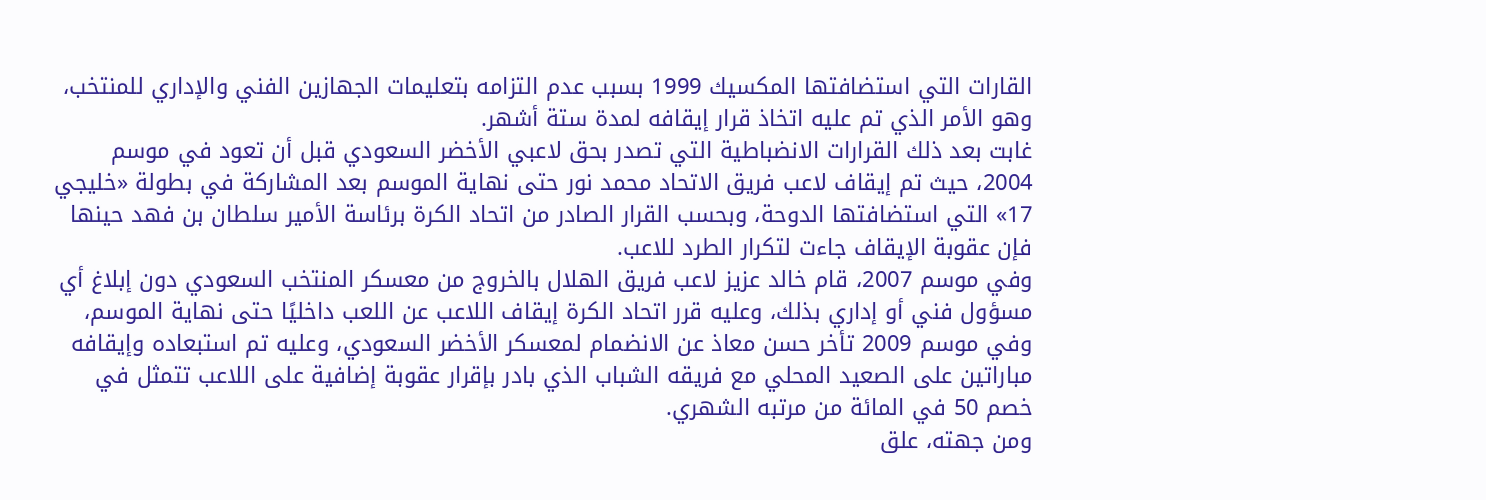القارات التي استضافتها المكسيك 1999 بسبب عدم التزامه بتعليمات الجهازين الفني والإداري للمنتخب، وهو الأمر الذي تم عليه اتخاذ قرار إيقافه لمدة ستة أشهر.
غابت بعد ذلك القرارات الانضباطية التي تصدر بحق لاعبي الأخضر السعودي قبل أن تعود في موسم 2004، حيث تم إيقاف لاعب فريق الاتحاد محمد نور حتى نهاية الموسم بعد المشاركة في بطولة «خليجي 17» التي استضافتها الدوحة، وبحسب القرار الصادر من اتحاد الكرة برئاسة الأمير سلطان بن فهد حينها فإن عقوبة الإيقاف جاءت لتكرار الطرد للاعب.
وفي موسم 2007، قام خالد عزيز لاعب فريق الهلال بالخروج من معسكر المنتخب السعودي دون إبلاغ أي مسؤول فني أو إداري بذلك، وعليه قرر اتحاد الكرة إيقاف اللاعب عن اللعب داخليًا حتى نهاية الموسم، وفي موسم 2009 تأخر حسن معاذ عن الانضمام لمعسكر الأخضر السعودي، وعليه تم استبعاده وإيقافه مباراتين على الصعيد المحلي مع فريقه الشباب الذي بادر بإقرار عقوبة إضافية على اللاعب تتمثل في خصم 50 في المائة من مرتبه الشهري.
ومن جهته، علق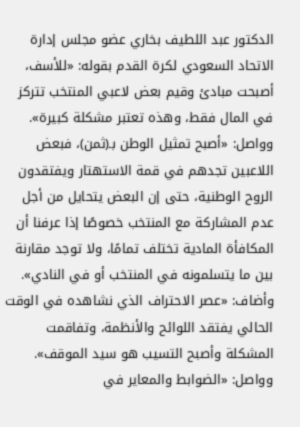الدكتور عبد اللطيف بخاري عضو مجلس إدارة الاتحاد السعودي لكرة القدم بقوله: «للأسف، أصبحت مبادئ وقيم بعض لاعبي المنتخب تتركز في المال فقط، وهذه تعتبر مشكلة كبيرة».
وواصل: «أصبح تمثيل الوطن بـ(ثمن)، فبعض اللاعبين تجدهم في قمة الاستهتار ويفتقدون الروح الوطنية، حتى إن البعض يتحايل من أجل عدم المشاركة مع المنتخب خصوصًا إذا عرفنا أن المكافأة المادية تختلف تمامًا، ولا توجد مقارنة بين ما يتسلمونه في المنتخب أو في النادي».
وأضاف: «عصر الاحتراف الذي نشاهده في الوقت الحالي يفتقد اللوائح والأنظمة، وتفاقمت المشكلة وأصبح التسيب هو سيد الموقف». وواصل: «الضوابط والمعاير في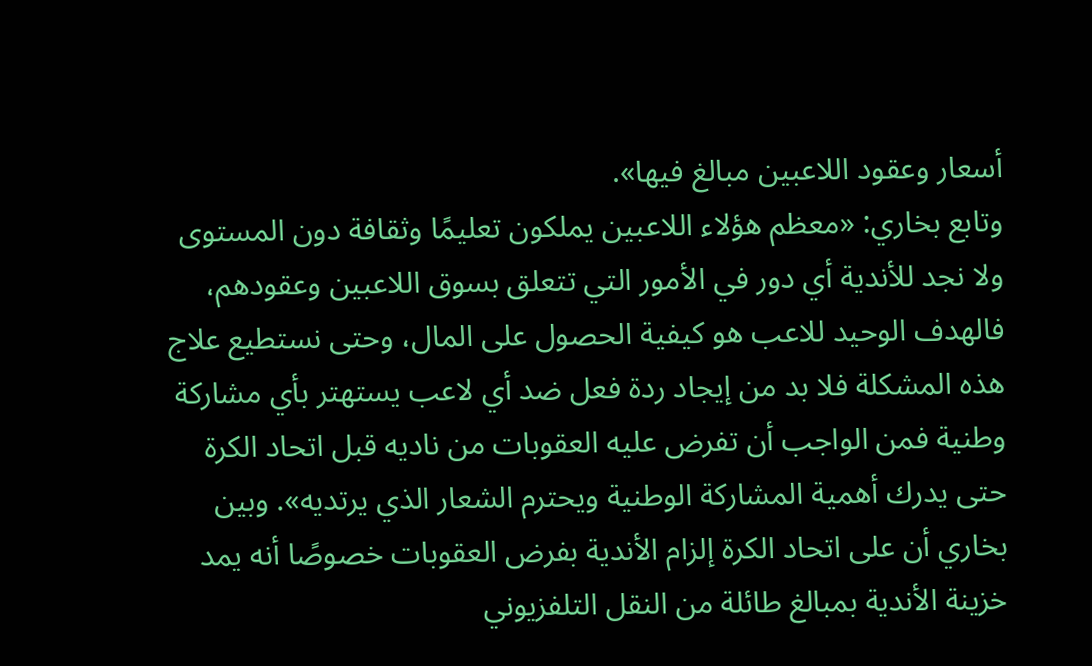أسعار وعقود اللاعبين مبالغ فيها».
وتابع بخاري: «معظم هؤلاء اللاعبين يملكون تعليمًا وثقافة دون المستوى ولا نجد للأندية أي دور في الأمور التي تتعلق بسوق اللاعبين وعقودهم، فالهدف الوحيد للاعب هو كيفية الحصول على المال، وحتى نستطيع علاج هذه المشكلة فلا بد من إيجاد ردة فعل ضد أي لاعب يستهتر بأي مشاركة وطنية فمن الواجب أن تفرض عليه العقوبات من ناديه قبل اتحاد الكرة حتى يدرك أهمية المشاركة الوطنية ويحترم الشعار الذي يرتديه». وبين بخاري أن على اتحاد الكرة إلزام الأندية بفرض العقوبات خصوصًا أنه يمد خزينة الأندية بمبالغ طائلة من النقل التلفزيوني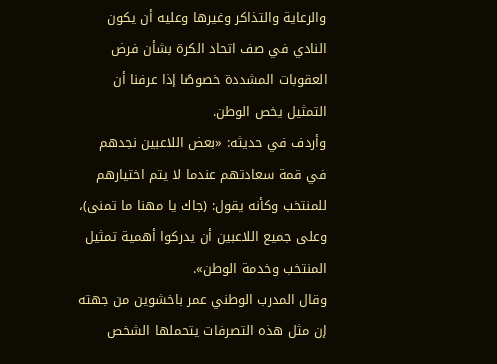والرعاية والتذاكر وغيرها وعليه أن يكون النادي في صف اتحاد الكرة بشأن فرض العقوبات المشددة خصوصًا إذا عرفنا أن التمثيل يخص الوطن.
وأردف في حديثه: «بعض اللاعبين نجدهم في قمة سعادتهم عندما لا يتم اختيارهم للمنتخب وكأنه يقول: (جاك يا مهنا ما تمنى)، وعلى جميع اللاعبين أن يدركوا أهمية تمثيل المنتخب وخدمة الوطن».
وقال المدرب الوطني عمر باخشوين من جهته إن مثل هذه التصرفات يتحملها الشخص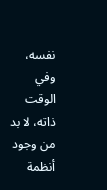نفسه، وفي الوقت ذاته، لا بد من وجود أنظمة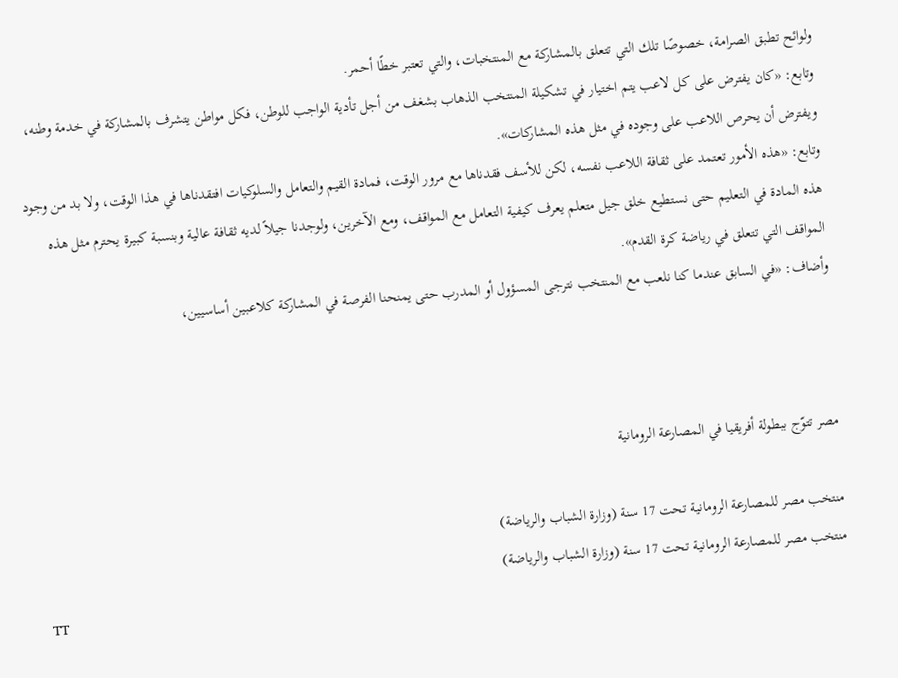ولوائح تطبق الصرامة، خصوصًا تلك التي تتعلق بالمشاركة مع المنتخبات، والتي تعتبر خطًا أحمر.
وتابع: «كان يفترض على كل لاعب يتم اختيار في تشكيلة المنتخب الذهاب بشغف من أجل تأدية الواجب للوطن، فكل مواطن يتشرف بالمشاركة في خدمة وطنه، ويفترض أن يحرص اللاعب على وجوده في مثل هذه المشاركات».
وتابع: «هذه الأمور تعتمد على ثقافة اللاعب نفسه، لكن للأسف فقدناها مع مرور الوقت، فمادة القيم والتعامل والسلوكيات افتقدناها في هذا الوقت، ولا بد من وجود هذه المادة في التعليم حتى نستطيع خلق جيل متعلم يعرف كيفية التعامل مع المواقف، ومع الآخرين، ولوجدنا جيلاً لديه ثقافة عالية وبنسبة كبيرة يحترم مثل هذه المواقف التي تتعلق في رياضة كرة القدم».
وأضاف: «في السابق عندما كنا نلعب مع المنتخب نترجى المسؤول أو المدرب حتى يمنحنا الفرصة في المشاركة كلاعبين أساسيين،



مصر تتوّج ببطولة أفريقيا في المصارعة الرومانية

منتخب مصر للمصارعة الرومانية تحت 17 سنة (وزارة الشباب والرياضة)
منتخب مصر للمصارعة الرومانية تحت 17 سنة (وزارة الشباب والرياضة)
TT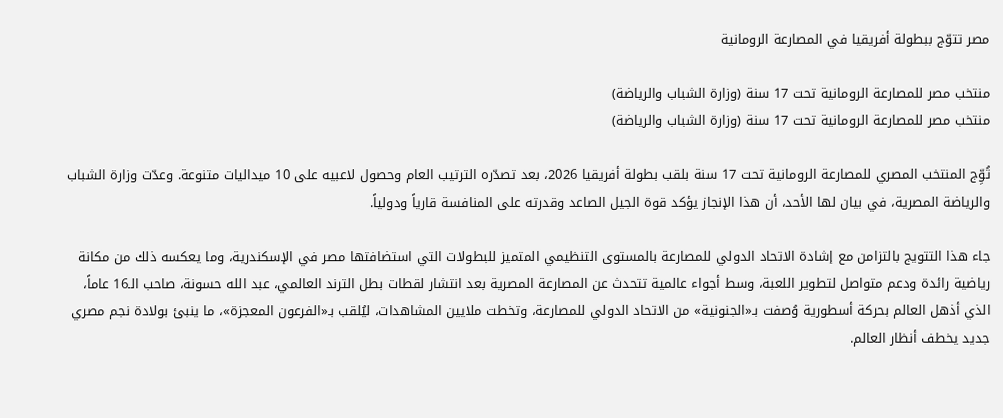مصر تتوّج ببطولة أفريقيا في المصارعة الرومانية

منتخب مصر للمصارعة الرومانية تحت 17 سنة (وزارة الشباب والرياضة)
منتخب مصر للمصارعة الرومانية تحت 17 سنة (وزارة الشباب والرياضة)

تُوِّج المنتخب المصري للمصارعة الرومانية تحت 17 سنة بلقب بطولة أفريقيا 2026، بعد تصدّره الترتيب العام وحصول لاعبيه على 10 ميداليات متنوعة. وعدّت وزارة الشباب والرياضة المصرية، في بيان لها الأحد، أن هذا الإنجاز يؤكد قوة الجيل الصاعد وقدرته على المنافسة قارياً ودولياً.

جاء هذا التتويج بالتزامن مع إشادة الاتحاد الدولي للمصارعة بالمستوى التنظيمي المتميز للبطولات التي استضافتها مصر في الإسكندرية، وما يعكسه ذلك من مكانة رياضية رائدة ودعم متواصل لتطوير اللعبة، وسط أجواء عالمية تتحدث عن المصارعة المصرية بعد انتشار لقطات بطل الترند العالمي، عبد الله حسونة، صاحب الـ16 عاماً، الذي أذهل العالم بحركة أسطورية وُصفت بـ«الجنونية» من الاتحاد الدولي للمصارعة، وتخطت ملايين المشاهدات، ليُلقب بـ«الفرعون المعجزة»، ما ينبئ بولادة نجم مصري جديد يخطف أنظار العالم.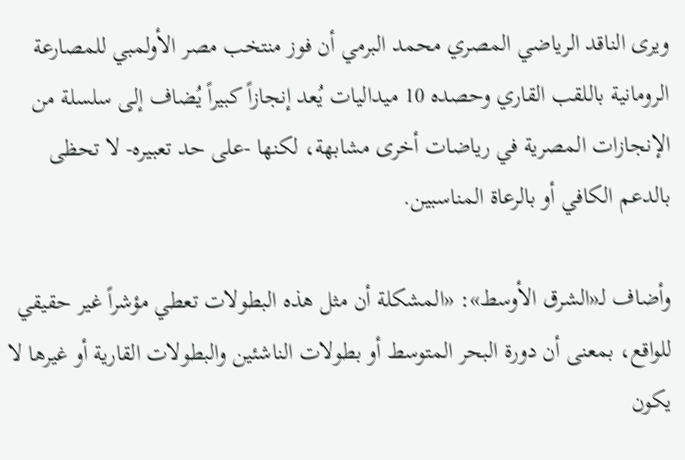ويرى الناقد الرياضي المصري محمد البرمي أن فوز منتخب مصر الأولمبي للمصارعة الرومانية باللقب القاري وحصده 10 ميداليات يُعد إنجازاً كبيراً يُضاف إلى سلسلة من الإنجازات المصرية في رياضات أخرى مشابهة، لكنها -على حد تعبيره- لا تحظى بالدعم الكافي أو بالرعاة المناسبين.

وأضاف لـ«الشرق الأوسط»: «المشكلة أن مثل هذه البطولات تعطي مؤشراً غير حقيقي للواقع، بمعنى أن دورة البحر المتوسط أو بطولات الناشئين والبطولات القارية أو غيرها لا يكون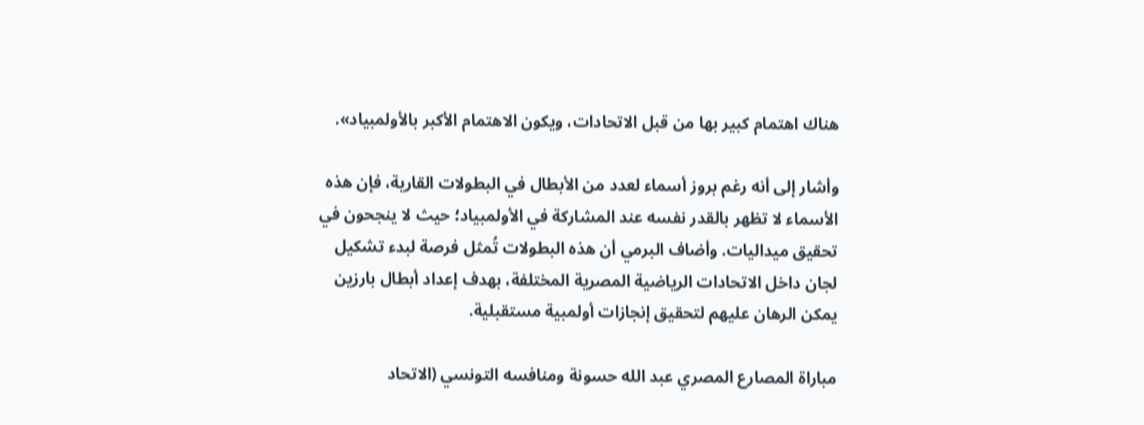هناك اهتمام كبير بها من قبل الاتحادات، ويكون الاهتمام الأكبر بالأولمبياد».

وأشار إلى أنه رغم بروز أسماء لعدد من الأبطال في البطولات القارية، فإن هذه الأسماء لا تظهر بالقدر نفسه عند المشاركة في الأولمبياد؛ حيث لا ينجحون في تحقيق ميداليات. وأضاف البرمي أن هذه البطولات تُمثل فرصة لبدء تشكيل لجان داخل الاتحادات الرياضية المصرية المختلفة، بهدف إعداد أبطال بارزين يمكن الرهان عليهم لتحقيق إنجازات أولمبية مستقبلية.

مباراة المصارع المصري عبد الله حسونة ومنافسه التونسي (الاتحاد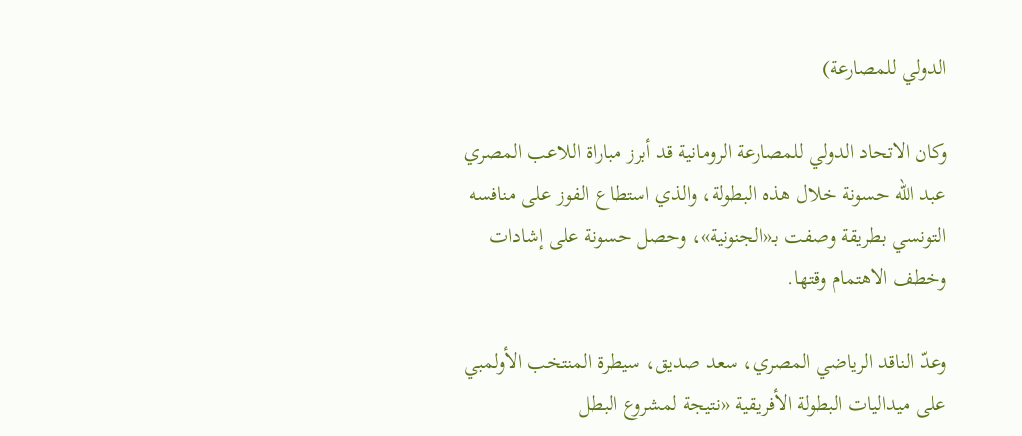الدولي للمصارعة)

وكان الاتحاد الدولي للمصارعة الرومانية قد أبرز مباراة اللاعب المصري عبد الله حسونة خلال هذه البطولة، والذي استطاع الفوز على منافسه التونسي بطريقة وصفت بـ«الجنونية»، وحصل حسونة على إشادات وخطف الاهتمام وقتها.

وعدّ الناقد الرياضي المصري، سعد صديق، سيطرة المنتخب الأولمبي على ميداليات البطولة الأفريقية «نتيجة لمشروع البطل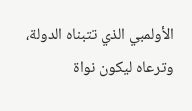الأولمبي الذي تتبناه الدولة، وترعاه ليكون نواة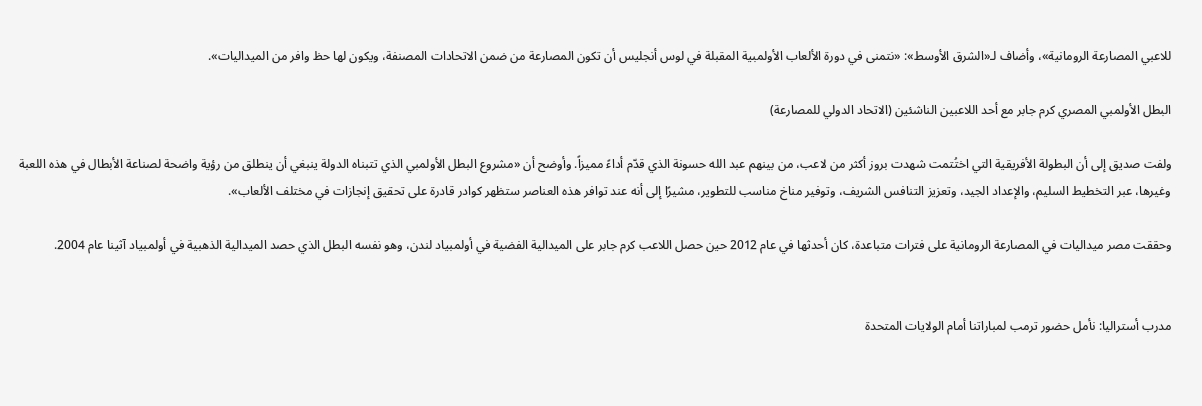للاعبي المصارعة الرومانية»، وأضاف لـ«الشرق الأوسط»: «نتمنى في دورة الألعاب الأولمبية المقبلة في لوس أنجليس أن تكون المصارعة من ضمن الاتحادات المصنفة، ويكون لها حظ وافر من الميداليات».

البطل الأولمبي المصري كرم جابر مع أحد اللاعبين الناشئين (الاتحاد الدولي للمصارعة)

ولفت صديق إلى أن البطولة الأفريقية التي اختُتمت شهدت بروز أكثر من لاعب، من بينهم عبد الله حسونة الذي قدّم أداءً مميزاً. وأوضح أن «مشروع البطل الأولمبي الذي تتبناه الدولة ينبغي أن ينطلق من رؤية واضحة لصناعة الأبطال في هذه اللعبة وغيرها، عبر التخطيط السليم، والإعداد الجيد، وتعزيز التنافس الشريف، وتوفير مناخ مناسب للتطوير، مشيرًا إلى أنه عند توافر هذه العناصر ستظهر كوادر قادرة على تحقيق إنجازات في مختلف الألعاب».

وحققت مصر ميداليات في المصارعة الرومانية على فترات متباعدة، كان أحدثها في عام 2012 حين حصل اللاعب كرم جابر على الميدالية الفضية في أولمبياد لندن، وهو نفسه البطل الذي حصد الميدالية الذهبية في أولمبياد آثينا عام 2004.


مدرب أستراليا: نأمل حضور ترمب لمباراتنا أمام الولايات المتحدة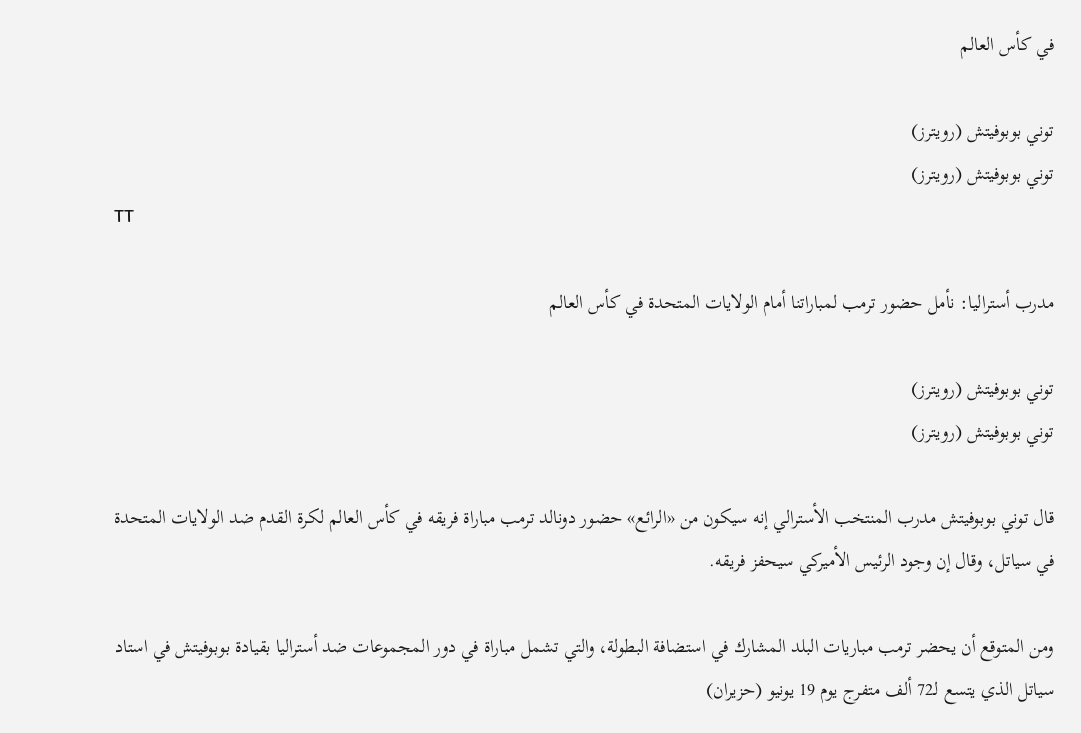في كأس العالم

توني بوبوفيتش (رويترز)
توني بوبوفيتش (رويترز)
TT

مدرب أستراليا: نأمل حضور ترمب لمباراتنا أمام الولايات المتحدة في كأس العالم

توني بوبوفيتش (رويترز)
توني بوبوفيتش (رويترز)

قال توني بوبوفيتش مدرب المنتخب الأسترالي إنه سيكون من «الرائع» حضور دونالد ترمب مباراة فريقه في كأس العالم لكرة القدم ضد الولايات المتحدة في سياتل، وقال إن وجود الرئيس الأميركي سيحفز فريقه.

ومن المتوقع أن يحضر ترمب مباريات البلد المشارك في استضافة البطولة، والتي تشمل مباراة في دور المجموعات ضد أستراليا بقيادة بوبوفيتش في استاد سياتل الذي يتسع لـ72 ألف متفرج يوم 19 يونيو (حزيران)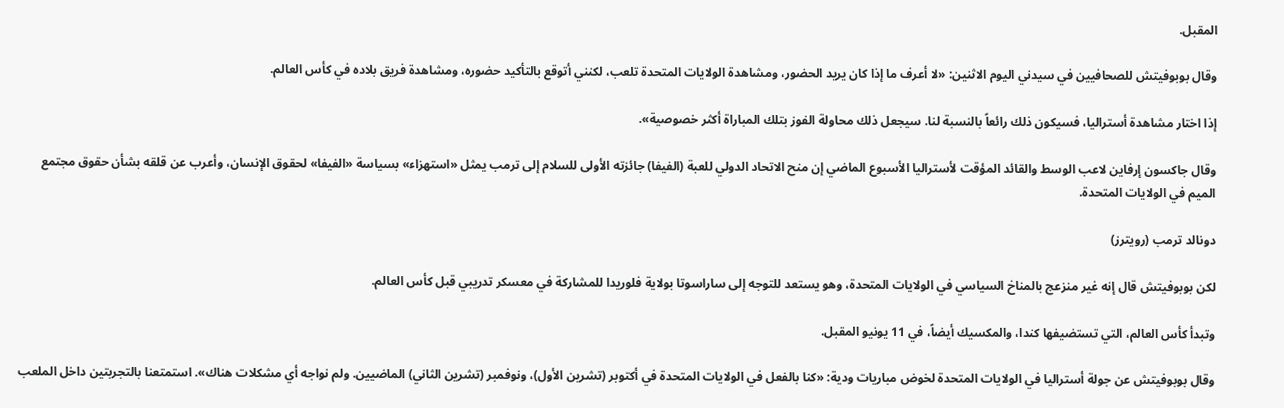المقبل.

وقال بوبوفيتش للصحافيين في سيدني اليوم الاثنين: «لا أعرف ما إذا كان يريد الحضور، ومشاهدة الولايات المتحدة تلعب، لكنني أتوقع بالتأكيد حضوره، ومشاهدة فريق بلاده في كأس العالم.

إذا اختار مشاهدة أستراليا، فسيكون ذلك رائعاً بالنسبة لنا. سيجعل ذلك محاولة الفوز بتلك المباراة أكثر خصوصية».

وقال جاكسون إرفاين لاعب الوسط والقائد المؤقت لأستراليا الأسبوع الماضي إن منح الاتحاد الدولي للعبة (الفيفا) جائزته الأولى للسلام إلى ترمب يمثل «استهزاء» بسياسة «الفيفا» لحقوق الإنسان، وأعرب عن قلقه بشأن حقوق مجتمع الميم في الولايات المتحدة.

دونالد ترمب (رويترز)

لكن بوبوفيتش قال إنه غير منزعج بالمناخ السياسي في الولايات المتحدة، وهو يستعد للتوجه إلى ساراسوتا بولاية فلوريدا للمشاركة في معسكر تدريبي قبل كأس العالم.

وتبدأ كأس العالم، التي تستضيفها كندا، والمكسيك أيضاً، في 11 يونيو المقبل.

وقال بوبوفيتش عن جولة أستراليا في الولايات المتحدة لخوض مباريات ودية: «كنا بالفعل في الولايات المتحدة في أكتوبر (تشرين الأول)، ونوفمبر (تشرين الثاني) الماضيين. ولم نواجه أي مشكلات هناك». استمتعنا بالتجربتين داخل الملعب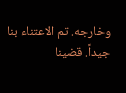وخارجه. تم الاعتناء بنا جيداً. قضينا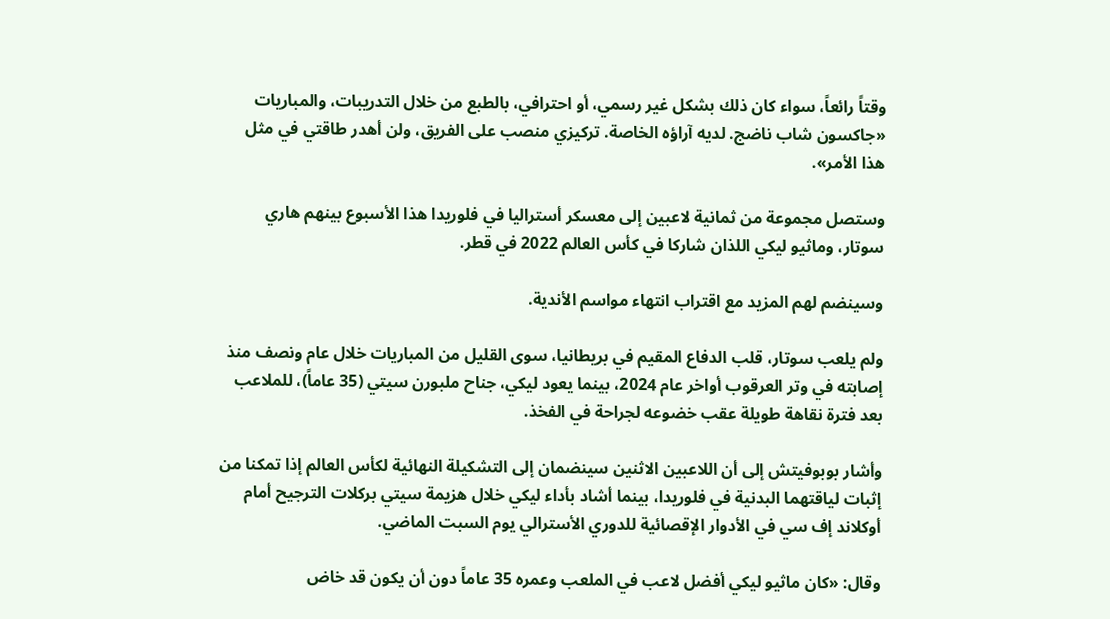وقتاً رائعاً، سواء كان ذلك بشكل غير رسمي، أو احترافي، بالطبع من خلال التدريبات، والمباريات «جاكسون شاب ناضج. لديه آراؤه الخاصة. تركيزي منصب على الفريق، ولن أهدر طاقتي في مثل هذا الأمر».

وستصل مجموعة من ثمانية لاعبين إلى معسكر أستراليا في فلوريدا هذا الأسبوع بينهم هاري سوتار، وماثيو ليكي اللذان شاركا في كأس العالم 2022 في قطر.

وسينضم لهم المزيد مع اقتراب انتهاء مواسم الأندية.

ولم يلعب سوتار، قلب الدفاع المقيم في بريطانيا، سوى القليل من المباريات خلال عام ونصف منذ إصابته في وتر العرقوب أواخر عام 2024، بينما يعود ليكي، جناح ملبورن سيتي (35 عاماً)، للملاعب بعد فترة نقاهة طويلة عقب خضوعه لجراحة في الفخذ.

وأشار بوبوفيتش إلى أن اللاعبين الاثنين سينضمان إلى التشكيلة النهائية لكأس العالم إذا تمكنا من إثبات لياقتهما البدنية في فلوريدا، بينما أشاد بأداء ليكي خلال هزيمة سيتي بركلات الترجيح أمام أوكلاند إف سي في الأدوار الإقصائية للدوري الأسترالي يوم السبت الماضي.

وقال: «كان ماثيو ليكي أفضل لاعب في الملعب وعمره 35 عاماً دون أن يكون قد خاض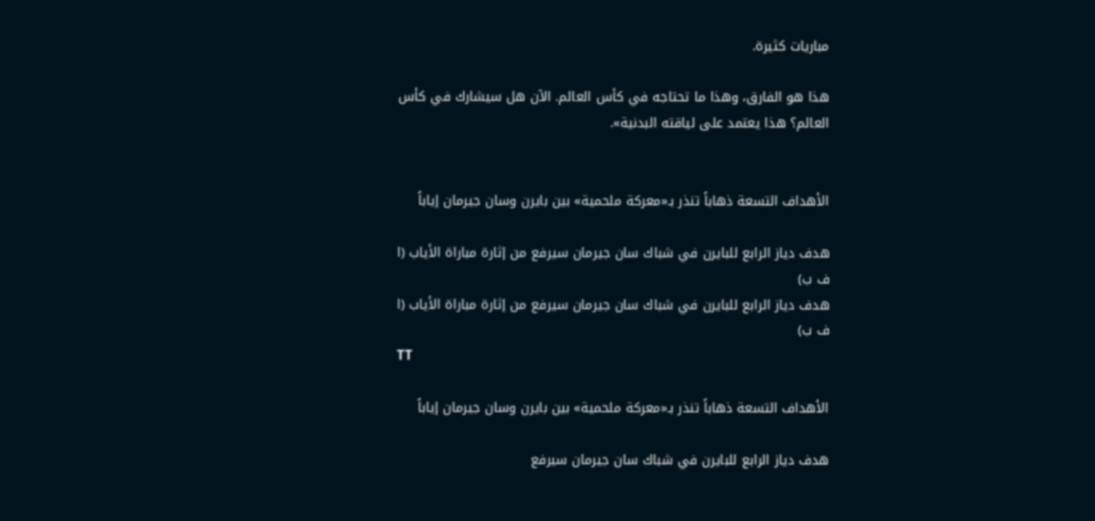مباريات كثيرة.

هذا هو الفارق، وهذا ما تحتاجه في كأس العالم. الآن هل سيشارك في كأس العالم؟ هذا يعتمد على لياقته البدنية».


الأهداف التسعة ذهاباً تنذر بـ«معركة ملحمية» بين بايرن وسان جيرمان إياباً

هدف دياز الرابع للبايرن في شباك سان جيرمان سيرفع من إثارة مباراة الأياب (ا ف ب)
هدف دياز الرابع للبايرن في شباك سان جيرمان سيرفع من إثارة مباراة الأياب (ا ف ب)
TT

الأهداف التسعة ذهاباً تنذر بـ«معركة ملحمية» بين بايرن وسان جيرمان إياباً

هدف دياز الرابع للبايرن في شباك سان جيرمان سيرفع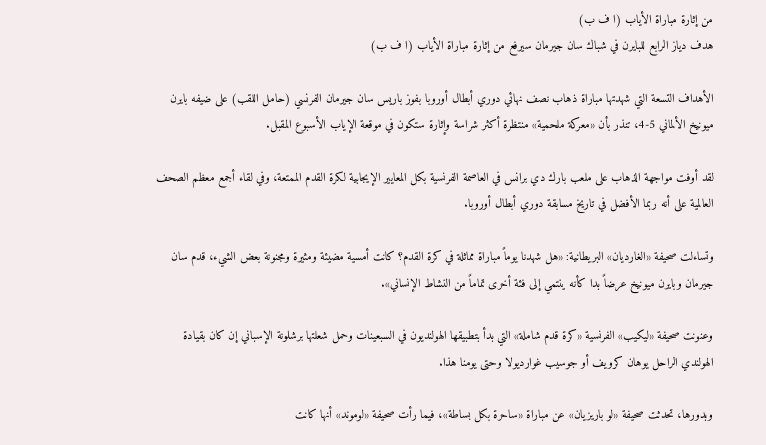من إثارة مباراة الأياب (ا ف ب)
هدف دياز الرابع للبايرن في شباك سان جيرمان سيرفع من إثارة مباراة الأياب (ا ف ب)

الأهداف التسعة التي شهدتها مباراة ذهاب نصف نهائي دوري أبطال أوروبا بفوز باريس سان جيرمان الفرنسي (حامل اللقب) على ضيفه بايرن ميونيخ الألماني 5-4، تنذر بأن «معركة ملحمية» منتظرة أكثر شراسة وإثارة ستكون في موقعة الإياب الأسبوع المقبل.

لقد أوفت مواجهة الذهاب على ملعب بارك دي برانس في العاصمة الفرنسية بكل المعايير الإيجابية لكرة القدم الممتعة، وفي لقاء أجمع معظم الصحف العالمية على أنه ربما الأفضل في تاريخ مسابقة دوري أبطال أوروبا.

وتساءلت صحيفة «الغارديان» البريطانية: «هل شهدنا يوماً مباراة مماثلة في كرة القدم؟ كانت أمسية مضيئة ومثيرة ومجنونة بعض الشيء، قدم سان جيرمان وبايرن ميونيخ عرضاً بدا كأنه ينتمي إلى فئة أخرى تماماً من النشاط الإنساني».

وعنونت صحيفة «ليكيب» الفرنسية «كرة قدم شاملة» التي بدأ بتطبيقها الهولنديون في السبعينات وحمل شعلتها برشلونة الإسباني إن كان بقيادة الهولندي الراحل يوهان كرويف أو جوسيب غوارديولا وحتى يومنا هذا.

وبدورها، تحدثت صحيفة «لو باريزيان» عن مباراة «ساحرة بكل بساطة»، فيما رأت صحيفة «لوموند» أنها كانت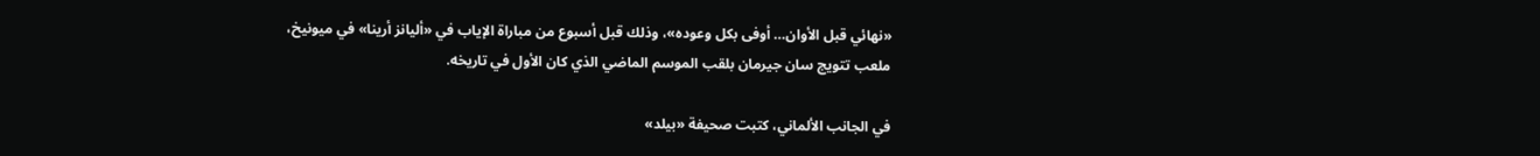«نهائي قبل الأوان... أوفى بكل وعوده»، وذلك قبل أسبوع من مباراة الإياب في «أليانز أرينا» في ميونيخ، ملعب تتويج سان جيرمان بلقب الموسم الماضي الذي كان الأول في تاريخه.

في الجانب الألماني، كتبت صحيفة «بيلد»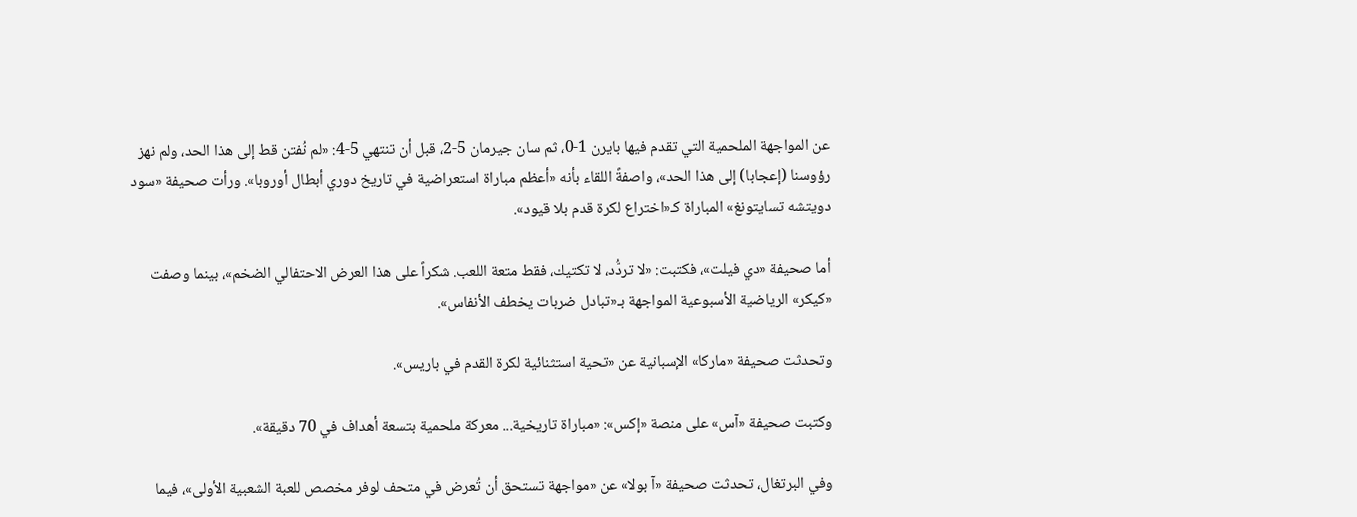عن المواجهة الملحمية التي تقدم فيها بايرن 1-0، ثم سان جيرمان 5-2، قبل أن تنتهي 5-4: «لم نُفتن قط إلى هذا الحد، ولم نهز رؤوسنا (إعجابا) إلى هذا الحد»، واصفةً اللقاء بأنه «أعظم مباراة استعراضية في تاريخ دوري أبطال أوروبا». ورأت صحيفة «سود دويتشه تسايتونغ» المباراة كـ«اختراع لكرة قدم بلا قيود».

أما صحيفة «دي فيلت»، فكتبت: «لا تردُّد، لا تكتيك، فقط متعة اللعب. شكراً على هذا العرض الاحتفالي الضخم»، بينما وصفت «كيكر» الرياضية الأسبوعية المواجهة بـ«تبادل ضربات يخطف الأنفاس».

وتحدثت صحيفة «ماركا» الإسبانية عن «تحية استثنائية لكرة القدم في باريس».

وكتبت صحيفة «آس» على منصة «إكس»: «مباراة تاريخية... معركة ملحمية بتسعة أهداف في 70 دقيقة».

وفي البرتغال، تحدثت صحيفة «آ بولا» عن «مواجهة تستحق أن تُعرض في متحف لوفر مخصص للعبة الشعبية الأولى»، فيما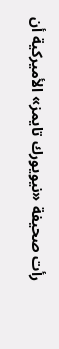رأت صحيفة «نيويورك تايمز» الأميركية أن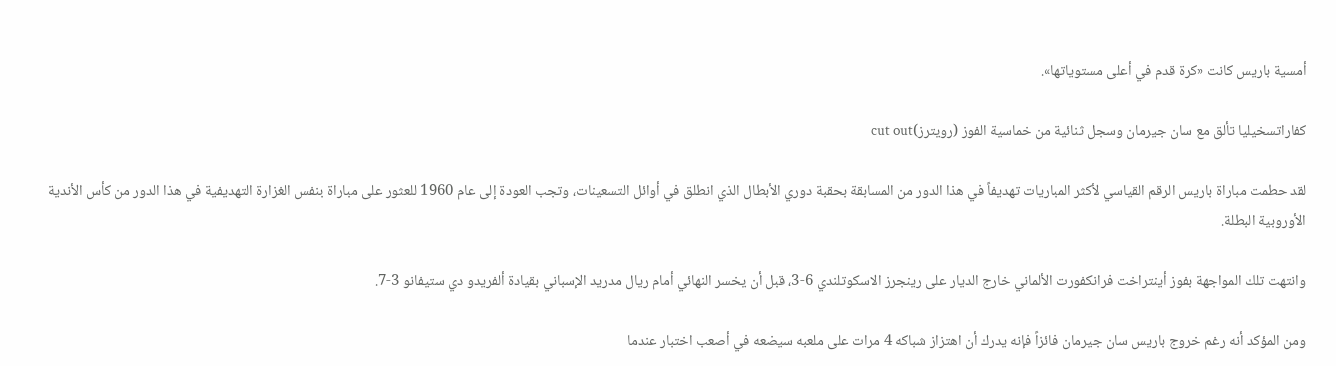أمسية باريس كانت «كرة قدم في أعلى مستوياتها».

كفاراتسخيليا تألق مع سان جيرمان وسجل ثنائية من خماسية الفوز (رويترز)cut out

لقد حطمت مباراة باريس الرقم القياسي لأكثر المباريات تهديفاً في هذا الدور من المسابقة بحقبة دوري الأبطال الذي انطلق في أوائل التسعينات، وتجب العودة إلى عام 1960 للعثور على مباراة بنفس الغزارة التهديفية في هذا الدور من كأس الأندية الأوروبية البطلة.

وانتهت تلك المواجهة بفوز أينتراخت فرانكفورت الألماني خارج الديار على رينجرز الاسكوتلندي 6-3، قبل أن يخسر النهائي أمام ريال مدريد الإسباني بقيادة ألفريدو دي ستيفانو 3-7.

ومن المؤكد أنه رغم خروج باريس سان جيرمان فائزاً فإنه يدرك أن اهتزاز شباكه 4 مرات على ملعبه سيضعه في أصعب اختبار عندما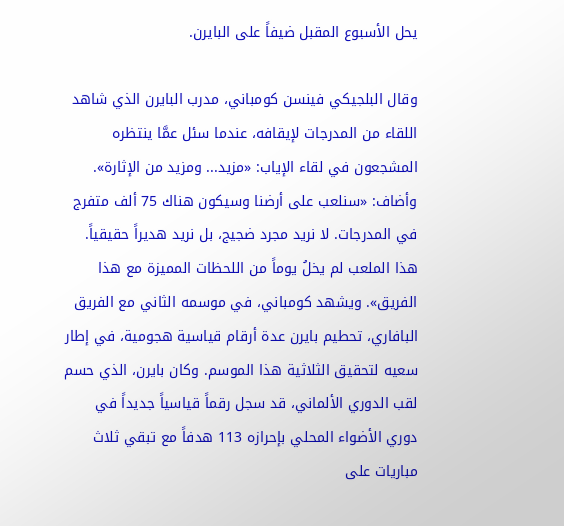يحل الأسبوع المقبل ضيفاً على البايرن.

وقال البلجيكي فينسن كومباني، مدرب البايرن الذي شاهد اللقاء من المدرجات لإيقافه، عندما سئل عمَّا ينتظره المشجعون في لقاء الإياب: «مزيد... ومزيد من الإثارة». وأضاف: «سنلعب على أرضنا وسيكون هناك 75 ألف متفرج في المدرجات. لا نريد مجرد ضجيج، بل نريد هديراً حقيقياً. هذا الملعب لم يخلُ يوماً من اللحظات المميزة مع هذا الفريق». ويشهد كومباني، في موسمه الثاني مع الفريق البافاري، تحطيم بايرن عدة أرقام قياسية هجومية، في إطار سعيه لتحقيق الثلاثية هذا الموسم. وكان بايرن، الذي حسم لقب الدوري الألماني، قد سجل رقماً قياسياً جديداً في دوري الأضواء المحلي بإحرازه 113 هدفاً مع تبقي ثلاث مباريات على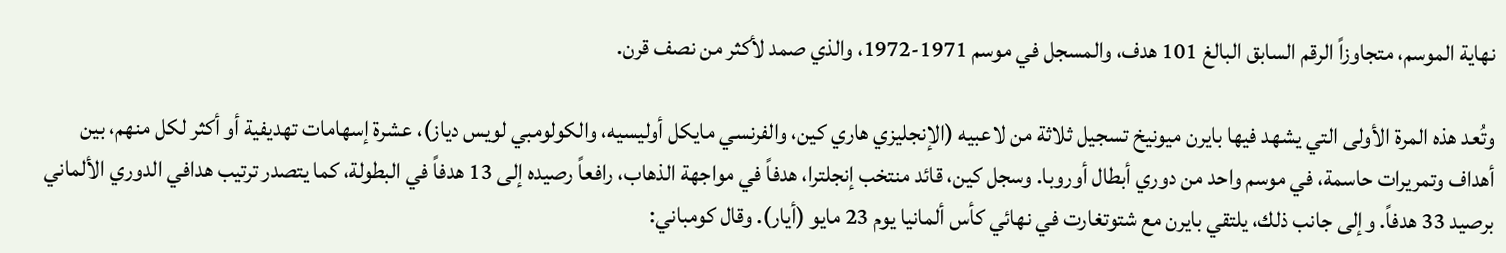نهاية الموسم، متجاوزاً الرقم السابق البالغ 101 هدف، والمسجل في موسم 1971-1972، والذي صمد لأكثر من نصف قرن.

وتُعد هذه المرة الأولى التي يشهد فيها بايرن ميونيخ تسجيل ثلاثة من لاعبيه (الإنجليزي هاري كين، والفرنسي مايكل أوليسيه، والكولومبي لويس دياز)، عشرة إسهامات تهديفية أو أكثر لكل منهم، بين أهداف وتمريرات حاسمة، في موسم واحد من دوري أبطال أوروبا. وسجل كين، قائد منتخب إنجلترا، هدفاً في مواجهة الذهاب، رافعاً رصيده إلى 13 هدفاً في البطولة، كما يتصدر ترتيب هدافي الدوري الألماني برصيد 33 هدفاً. وإلى جانب ذلك، يلتقي بايرن مع شتوتغارت في نهائي كأس ألمانيا يوم 23 مايو (أيار). وقال كومباني: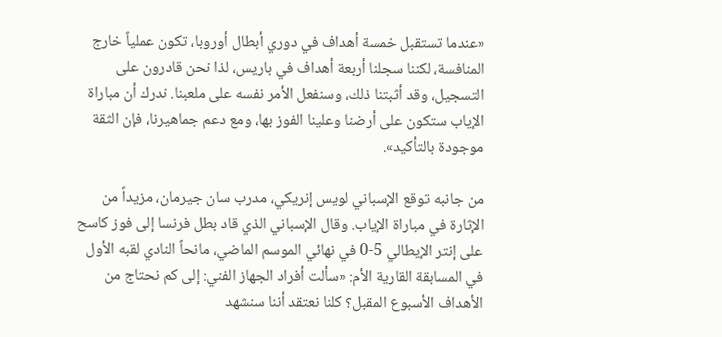«عندما تستقبل خمسة أهداف في دوري أبطال أوروبا، تكون عملياً خارج المنافسة، لكننا سجلنا أربعة أهداف في باريس، لذا نحن قادرون على التسجيل، وقد أثبتنا ذلك، وسنفعل الأمر نفسه على ملعبنا. ندرك أن مباراة الإياب ستكون على أرضنا وعلينا الفوز بها، ومع دعم جماهيرنا، فإن الثقة موجودة بالتأكيد».

من جانبه توقع الإسباني لويس إنريكي، مدرب سان جيرمان، مزيداً من الإثارة في مباراة الإياب. وقال الإسباني الذي قاد بطل فرنسا إلى فوز كاسح على إنتر الإيطالي 5-0 في نهائي الموسم الماضي، مانحاً النادي لقبه الأول في المسابقة القارية الأم: «سألت أفراد الجهاز الفني: إلى كم نحتاج من الأهداف الأسبوع المقبل؟ كلنا نعتقد أننا سنشهد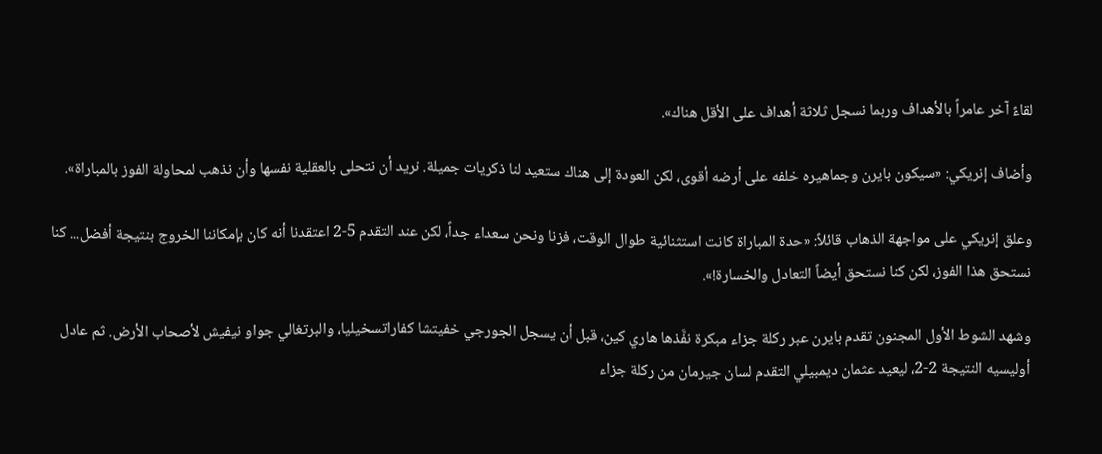لقاءً آخر عامراً بالأهداف وربما نسجل ثلاثة أهداف على الأقل هناك».

وأضاف إنريكي: «سيكون بايرن وجماهيره خلفه على أرضه أقوى، لكن العودة إلى هناك ستعيد لنا ذكريات جميلة. نريد أن نتحلى بالعقلية نفسها وأن نذهب لمحاولة الفوز بالمباراة».

وعلق إنريكي على مواجهة الذهاب قائلاً: «حدة المباراة كانت استثنائية طوال الوقت، فزنا ونحن سعداء جداً، لكن عند التقدم 5-2 اعتقدنا أنه كان بإمكاننا الخروج بنتيجة أفضل... كنا نستحق هذا الفوز، لكن كنا نستحق أيضاً التعادل والخسارة!».

وشهد الشوط الأول المجنون تقدم بايرن عبر ركلة جزاء مبكرة نفَّذها هاري كين، قبل أن يسجل الجورجي خفيتشا كفاراتسخيليا، والبرتغالي جواو نيفيش لأصحاب الأرض. ثم عادل أوليسيه النتيجة 2-2، ليعيد عثمان ديمبيلي التقدم لسان جيرمان من ركلة جزاء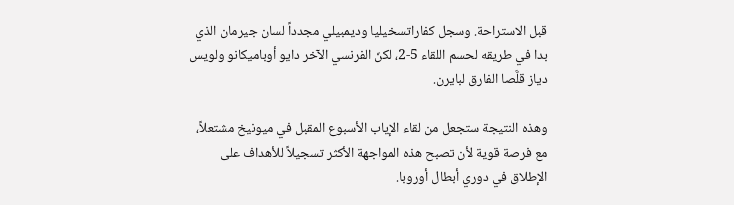قبل الاستراحة. وسجل كفاراتسخيليا وديمبيلي مجدداً لسان جيرمان الذي بدا في طريقه لحسم اللقاء 5-2، لكنّ الفرنسي الآخر دايو أوباميكانو ولويس دياز قلَّصا الفارق لبايرن.

وهذه النتيجة ستجعل من لقاء الإياب الأسبوع المقبل في ميونيخ مشتعلاً، مع فرصة قوية لأن تصبح هذه المواجهة الأكثر تسجيلاً للأهداف على الإطلاق في دوري أبطال أوروبا.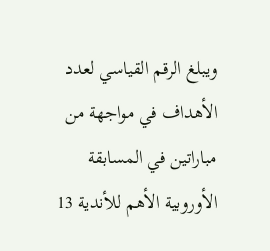ويبلغ الرقم القياسي لعدد الأهداف في مواجهة من مباراتين في المسابقة الأوروبية الأهم للأندية 13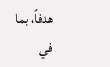هدفاً، بما في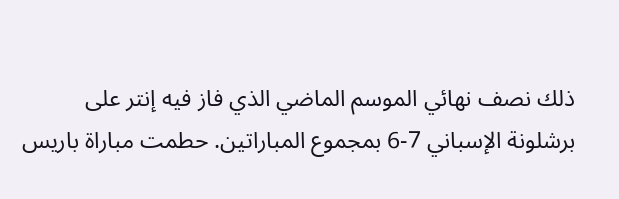ذلك نصف نهائي الموسم الماضي الذي فاز فيه إنتر على برشلونة الإسباني 7-6 بمجموع المباراتين. حطمت مباراة باريس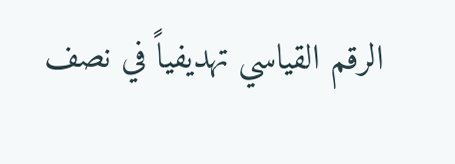الرقم القياسي تهديفياً في نصف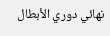نهائي دوري الأبطال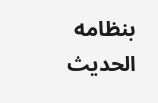بنظامه الحديث